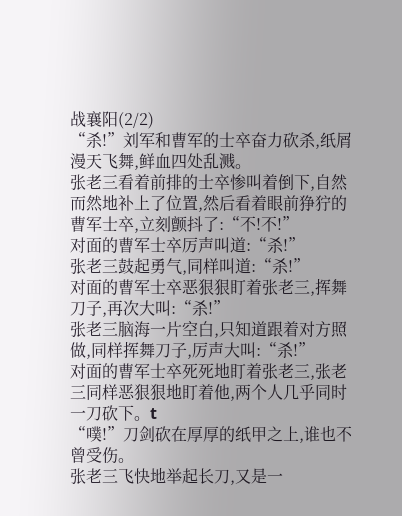战襄阳(2/2)
“杀!”刘军和曹军的士卒奋力砍杀,纸屑漫天飞舞,鲜血四处乱溅。
张老三看着前排的士卒惨叫着倒下,自然而然地补上了位置,然后看着眼前狰狞的曹军士卒,立刻颤抖了:“不!不!”
对面的曹军士卒厉声叫道:“杀!”
张老三鼓起勇气,同样叫道:“杀!”
对面的曹军士卒恶狠狠盯着张老三,挥舞刀子,再次大叫:“杀!”
张老三脑海一片空白,只知道跟着对方照做,同样挥舞刀子,厉声大叫:“杀!”
对面的曹军士卒死死地盯着张老三,张老三同样恶狠狠地盯着他,两个人几乎同时一刀砍下。t
“噗!”刀剑砍在厚厚的纸甲之上,谁也不曾受伤。
张老三飞快地举起长刀,又是一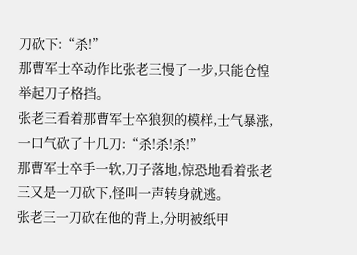刀砍下:“杀!”
那曹军士卒动作比张老三慢了一步,只能仓惶举起刀子格挡。
张老三看着那曹军士卒狼狈的模样,士气暴涨,一口气砍了十几刀:“杀!杀!杀!”
那曹军士卒手一软,刀子落地,惊恐地看着张老三又是一刀砍下,怪叫一声转身就逃。
张老三一刀砍在他的背上,分明被纸甲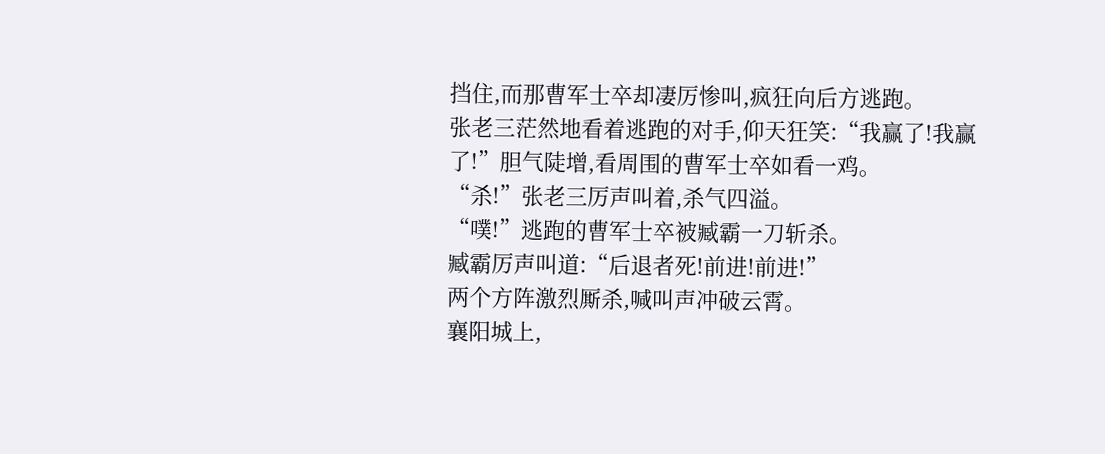挡住,而那曹军士卒却凄厉惨叫,疯狂向后方逃跑。
张老三茫然地看着逃跑的对手,仰天狂笑:“我赢了!我赢了!”胆气陡增,看周围的曹军士卒如看一鸡。
“杀!”张老三厉声叫着,杀气四溢。
“噗!”逃跑的曹军士卒被臧霸一刀斩杀。
臧霸厉声叫道:“后退者死!前进!前进!”
两个方阵激烈厮杀,喊叫声冲破云霄。
襄阳城上,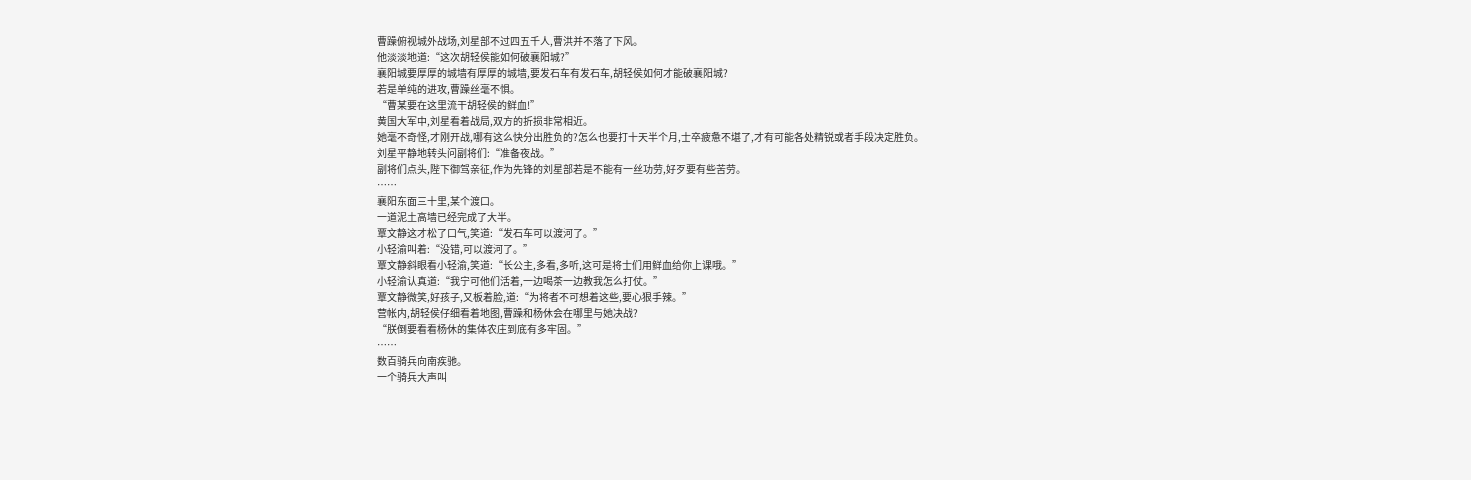曹躁俯视城外战场,刘星部不过四五千人,曹洪并不落了下风。
他淡淡地道:“这次胡轻侯能如何破襄阳城?”
襄阳城要厚厚的城墙有厚厚的城墙,要发石车有发石车,胡轻侯如何才能破襄阳城?
若是单纯的进攻,曹躁丝毫不惧。
“曹某要在这里流干胡轻侯的鲜血!”
黄国大军中,刘星看着战局,双方的折损非常相近。
她毫不奇怪,才刚开战,哪有这么快分出胜负的?怎么也要打十天半个月,士卒疲惫不堪了,才有可能各处精锐或者手段决定胜负。
刘星平静地转头问副将们:“准备夜战。”
副将们点头,陛下御驾亲征,作为先锋的刘星部若是不能有一丝功劳,好歹要有些苦劳。
……
襄阳东面三十里,某个渡口。
一道泥土高墙已经完成了大半。
覃文静这才松了口气,笑道:“发石车可以渡河了。”
小轻渝叫着:“没错,可以渡河了。”
覃文静斜眼看小轻渝,笑道:“长公主,多看,多听,这可是将士们用鲜血给你上课哦。”
小轻渝认真道:“我宁可他们活着,一边喝茶一边教我怎么打仗。”
覃文静微笑,好孩子,又板着脸,道:“为将者不可想着这些,要心狠手辣。”
营帐内,胡轻侯仔细看着地图,曹躁和杨休会在哪里与她决战?
“朕倒要看看杨休的集体农庄到底有多牢固。”
……
数百骑兵向南疾驰。
一个骑兵大声叫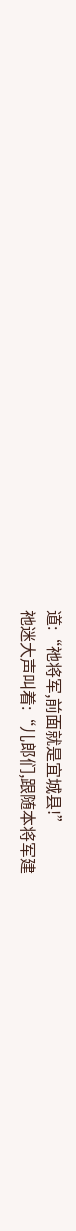道:“祂将军,前面就是宜城县!”
祂迷大声叫着:“儿郎们,跟随本将军建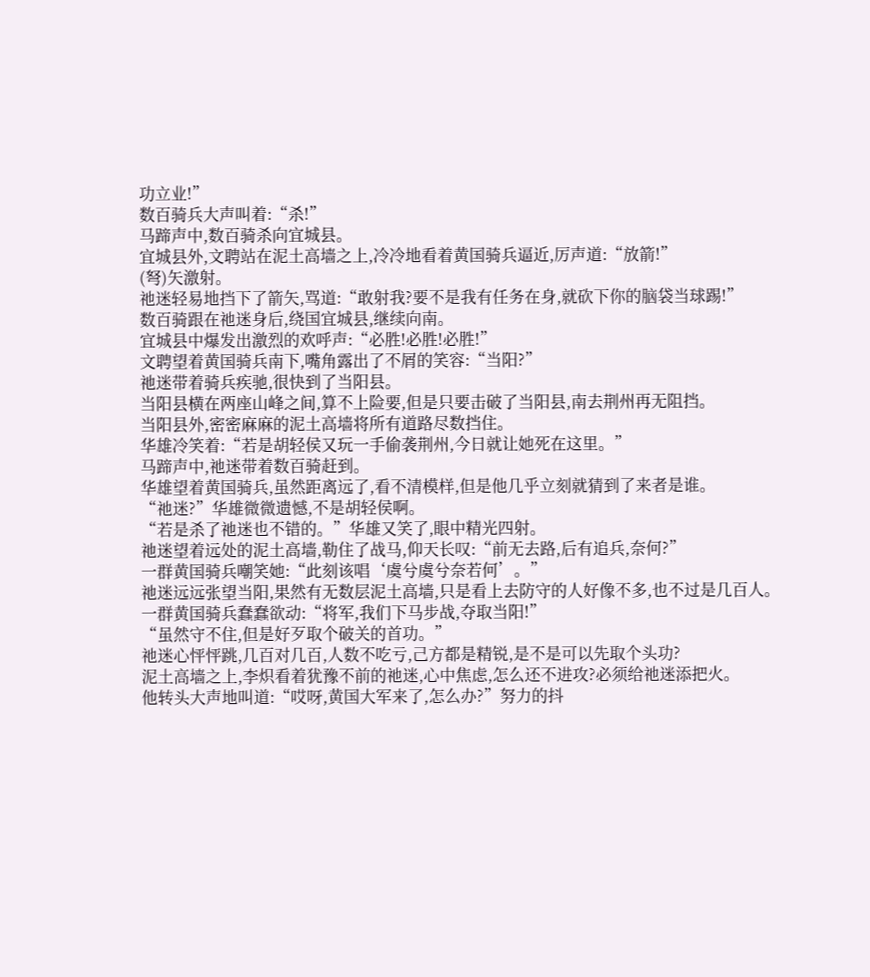功立业!”
数百骑兵大声叫着:“杀!”
马蹄声中,数百骑杀向宜城县。
宜城县外,文聘站在泥土高墙之上,冷冷地看着黄国骑兵逼近,厉声道:“放箭!”
(弩)矢激射。
祂迷轻易地挡下了箭矢,骂道:“敢射我?要不是我有任务在身,就砍下你的脑袋当球踢!”
数百骑跟在祂迷身后,绕国宜城县,继续向南。
宜城县中爆发出激烈的欢呼声:“必胜!必胜!必胜!”
文聘望着黄国骑兵南下,嘴角露出了不屑的笑容:“当阳?”
祂迷带着骑兵疾驰,很快到了当阳县。
当阳县横在两座山峰之间,算不上险要,但是只要击破了当阳县,南去荆州再无阻挡。
当阳县外,密密麻麻的泥土高墙将所有道路尽数挡住。
华雄冷笑着:“若是胡轻侯又玩一手偷袭荆州,今日就让她死在这里。”
马蹄声中,祂迷带着数百骑赶到。
华雄望着黄国骑兵,虽然距离远了,看不清模样,但是他几乎立刻就猜到了来者是谁。
“祂迷?”华雄微微遗憾,不是胡轻侯啊。
“若是杀了祂迷也不错的。”华雄又笑了,眼中精光四射。
祂迷望着远处的泥土高墙,勒住了战马,仰天长叹:“前无去路,后有追兵,奈何?”
一群黄国骑兵嘲笑她:“此刻该唱‘虞兮虞兮奈若何’。”
祂迷远远张望当阳,果然有无数层泥土高墙,只是看上去防守的人好像不多,也不过是几百人。
一群黄国骑兵蠢蠢欲动:“将军,我们下马步战,夺取当阳!”
“虽然守不住,但是好歹取个破关的首功。”
祂迷心怦怦跳,几百对几百,人数不吃亏,己方都是精锐,是不是可以先取个头功?
泥土高墙之上,李炽看着犹豫不前的祂迷,心中焦虑,怎么还不进攻?必须给祂迷添把火。
他转头大声地叫道:“哎呀,黄国大军来了,怎么办?”努力的抖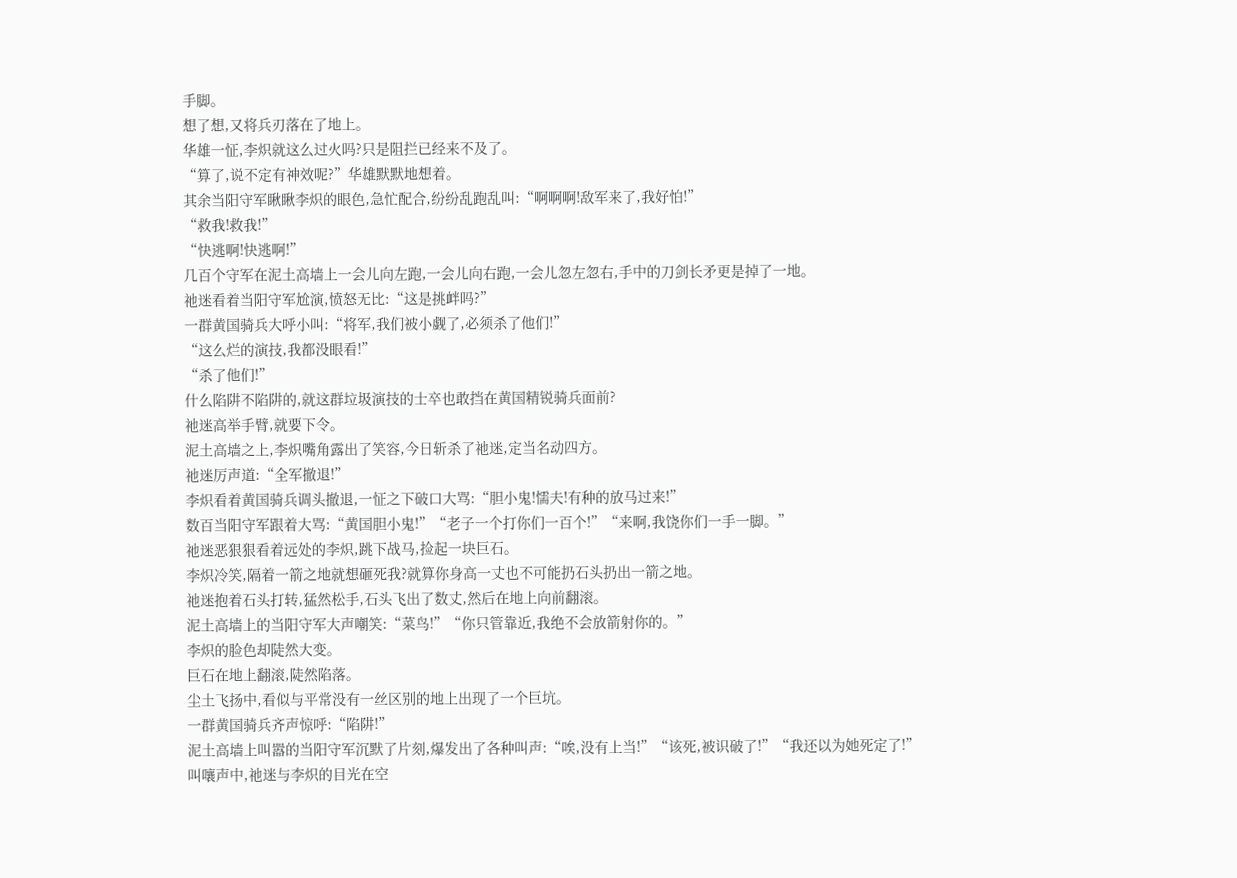手脚。
想了想,又将兵刃落在了地上。
华雄一怔,李炽就这么过火吗?只是阻拦已经来不及了。
“算了,说不定有神效呢?”华雄默默地想着。
其余当阳守军瞅瞅李炽的眼色,急忙配合,纷纷乱跑乱叫:“啊啊啊!敌军来了,我好怕!”
“救我!救我!”
“快逃啊!快逃啊!”
几百个守军在泥土高墙上一会儿向左跑,一会儿向右跑,一会儿忽左忽右,手中的刀剑长矛更是掉了一地。
祂迷看着当阳守军尬演,愤怒无比:“这是挑衅吗?”
一群黄国骑兵大呼小叫:“将军,我们被小觑了,必须杀了他们!”
“这么烂的演技,我都没眼看!”
“杀了他们!”
什么陷阱不陷阱的,就这群垃圾演技的士卒也敢挡在黄国精锐骑兵面前?
祂迷高举手臂,就要下令。
泥土高墙之上,李炽嘴角露出了笑容,今日斩杀了祂迷,定当名动四方。
祂迷厉声道:“全军撤退!”
李炽看着黄国骑兵调头撤退,一怔之下破口大骂:“胆小鬼!懦夫!有种的放马过来!”
数百当阳守军跟着大骂:“黄国胆小鬼!”“老子一个打你们一百个!”“来啊,我饶你们一手一脚。”
祂迷恶狠狠看着远处的李炽,跳下战马,捡起一块巨石。
李炽冷笑,隔着一箭之地就想砸死我?就算你身高一丈也不可能扔石头扔出一箭之地。
祂迷抱着石头打转,猛然松手,石头飞出了数丈,然后在地上向前翻滚。
泥土高墙上的当阳守军大声嘲笑:“菜鸟!”“你只管靠近,我绝不会放箭射你的。”
李炽的脸色却陡然大变。
巨石在地上翻滚,陡然陷落。
尘土飞扬中,看似与平常没有一丝区别的地上出现了一个巨坑。
一群黄国骑兵齐声惊呼:“陷阱!”
泥土高墙上叫嚣的当阳守军沉默了片刻,爆发出了各种叫声:“唉,没有上当!”“该死,被识破了!”“我还以为她死定了!”
叫嚷声中,祂迷与李炽的目光在空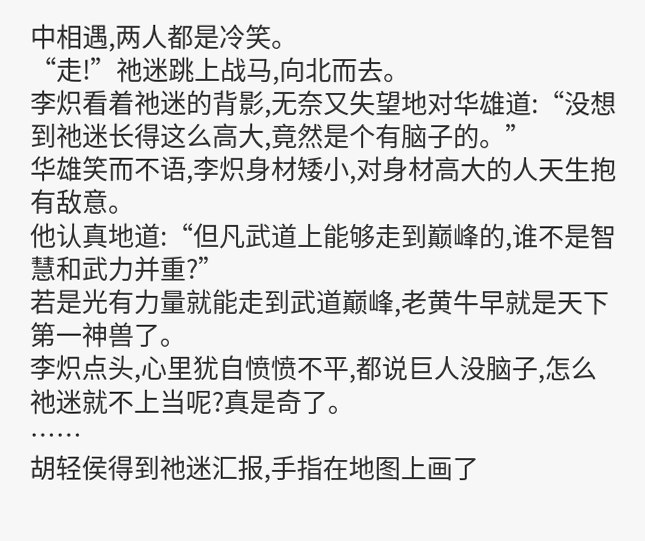中相遇,两人都是冷笑。
“走!”祂迷跳上战马,向北而去。
李炽看着祂迷的背影,无奈又失望地对华雄道:“没想到祂迷长得这么高大,竟然是个有脑子的。”
华雄笑而不语,李炽身材矮小,对身材高大的人天生抱有敌意。
他认真地道:“但凡武道上能够走到巅峰的,谁不是智慧和武力并重?”
若是光有力量就能走到武道巅峰,老黄牛早就是天下第一神兽了。
李炽点头,心里犹自愤愤不平,都说巨人没脑子,怎么祂迷就不上当呢?真是奇了。
……
胡轻侯得到祂迷汇报,手指在地图上画了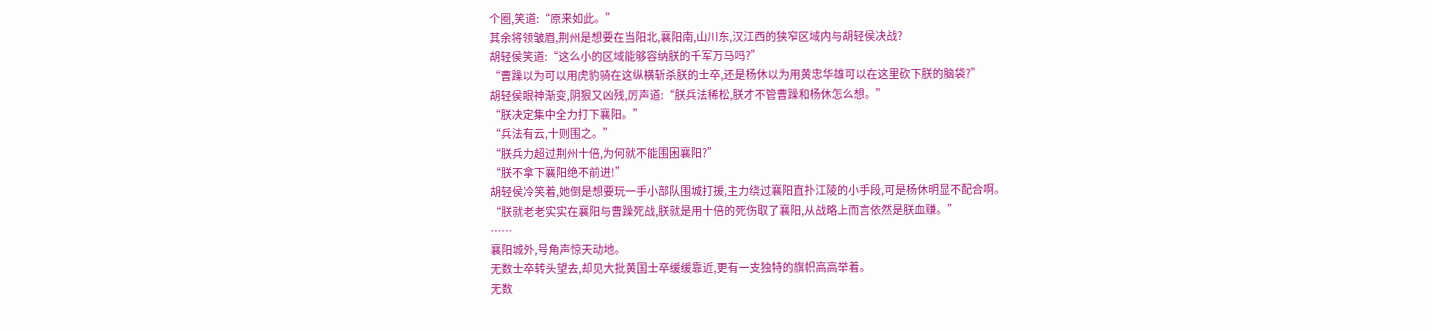个圈,笑道:“原来如此。”
其余将领皱眉,荆州是想要在当阳北,襄阳南,山川东,汉江西的狭窄区域内与胡轻侯决战?
胡轻侯笑道:“这么小的区域能够容纳朕的千军万马吗?”
“曹躁以为可以用虎豹骑在这纵横斩杀朕的士卒,还是杨休以为用黄忠华雄可以在这里砍下朕的脑袋?”
胡轻侯眼神渐变,阴狠又凶残,厉声道:“朕兵法稀松,朕才不管曹躁和杨休怎么想。”
“朕决定集中全力打下襄阳。”
“兵法有云,十则围之。”
“朕兵力超过荆州十倍,为何就不能围困襄阳?”
“朕不拿下襄阳绝不前进!”
胡轻侯冷笑着,她倒是想要玩一手小部队围城打援,主力绕过襄阳直扑江陵的小手段,可是杨休明显不配合啊。
“朕就老老实实在襄阳与曹躁死战,朕就是用十倍的死伤取了襄阳,从战略上而言依然是朕血赚。”
……
襄阳城外,号角声惊天动地。
无数士卒转头望去,却见大批黄国士卒缓缓靠近,更有一支独特的旗帜高高举着。
无数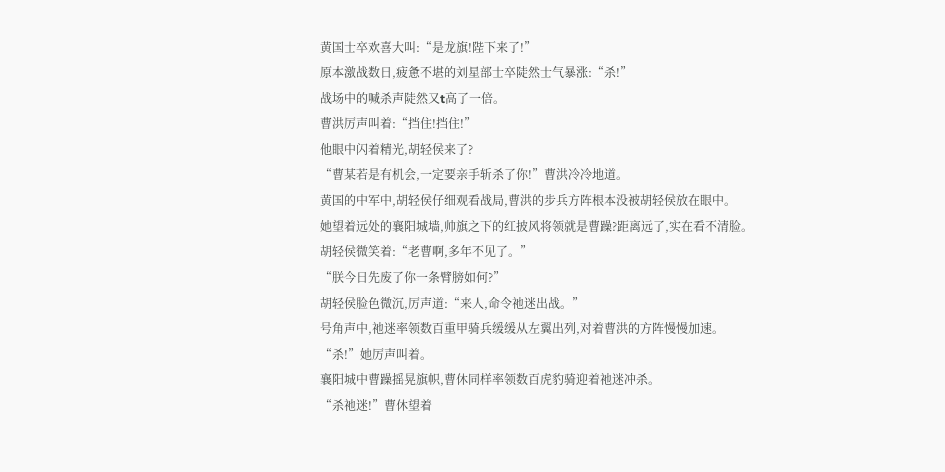黄国士卒欢喜大叫:“是龙旗!陛下来了!”
原本激战数日,疲惫不堪的刘星部士卒陡然士气暴涨:“杀!”
战场中的喊杀声陡然又t高了一倍。
曹洪厉声叫着:“挡住!挡住!”
他眼中闪着精光,胡轻侯来了?
“曹某若是有机会,一定要亲手斩杀了你!”曹洪冷冷地道。
黄国的中军中,胡轻侯仔细观看战局,曹洪的步兵方阵根本没被胡轻侯放在眼中。
她望着远处的襄阳城墙,帅旗之下的红披风将领就是曹躁?距离远了,实在看不清脸。
胡轻侯微笑着:“老曹啊,多年不见了。”
“朕今日先废了你一条臂膀如何?”
胡轻侯脸色微沉,厉声道:“来人,命令祂迷出战。”
号角声中,祂迷率领数百重甲骑兵缓缓从左翼出列,对着曹洪的方阵慢慢加速。
“杀!”她厉声叫着。
襄阳城中曹躁摇晃旗帜,曹休同样率领数百虎豹骑迎着祂迷冲杀。
“杀祂迷!”曹休望着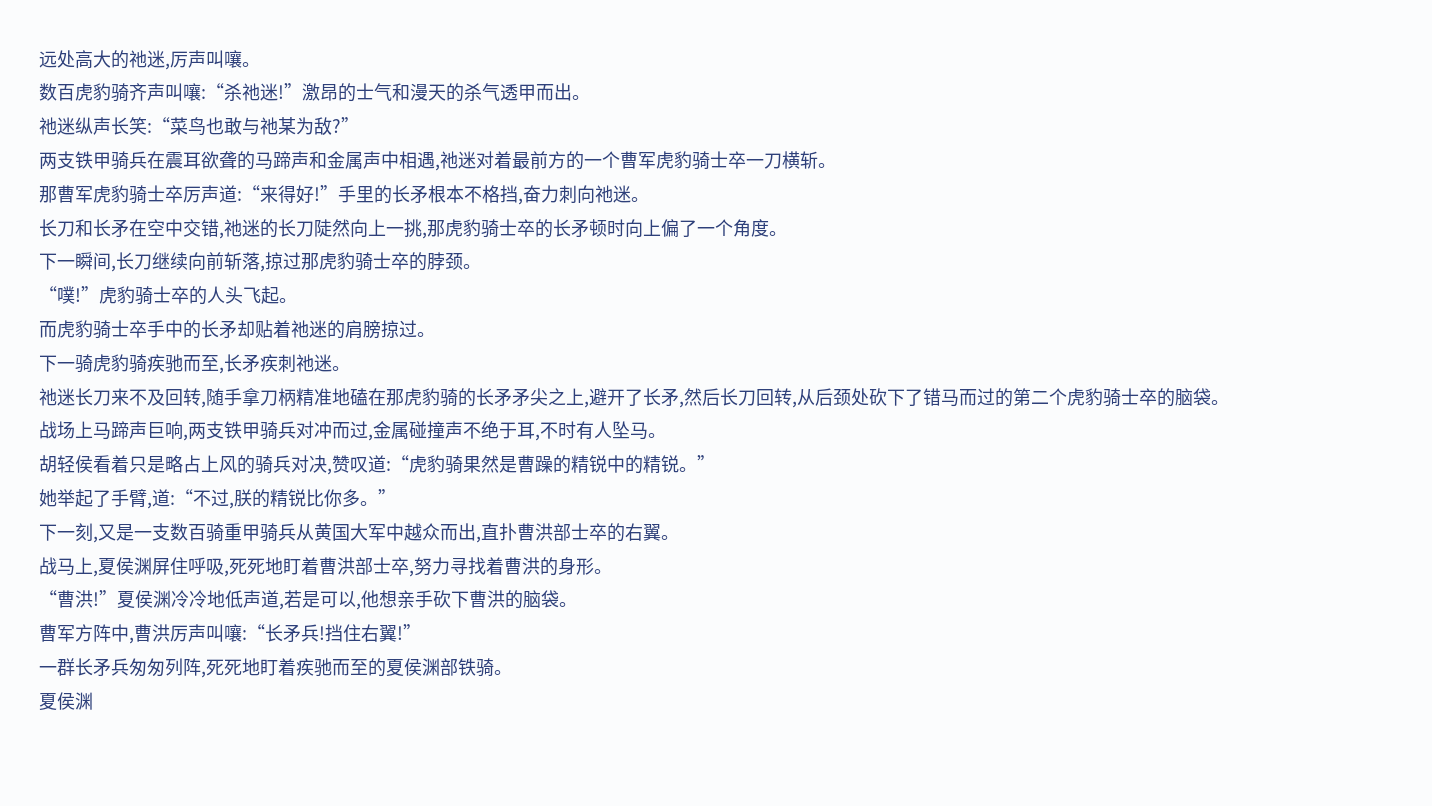远处高大的祂迷,厉声叫嚷。
数百虎豹骑齐声叫嚷:“杀祂迷!”激昂的士气和漫天的杀气透甲而出。
祂迷纵声长笑:“菜鸟也敢与祂某为敌?”
两支铁甲骑兵在震耳欲聋的马蹄声和金属声中相遇,祂迷对着最前方的一个曹军虎豹骑士卒一刀横斩。
那曹军虎豹骑士卒厉声道:“来得好!”手里的长矛根本不格挡,奋力刺向祂迷。
长刀和长矛在空中交错,祂迷的长刀陡然向上一挑,那虎豹骑士卒的长矛顿时向上偏了一个角度。
下一瞬间,长刀继续向前斩落,掠过那虎豹骑士卒的脖颈。
“噗!”虎豹骑士卒的人头飞起。
而虎豹骑士卒手中的长矛却贴着祂迷的肩膀掠过。
下一骑虎豹骑疾驰而至,长矛疾刺祂迷。
祂迷长刀来不及回转,随手拿刀柄精准地磕在那虎豹骑的长矛矛尖之上,避开了长矛,然后长刀回转,从后颈处砍下了错马而过的第二个虎豹骑士卒的脑袋。
战场上马蹄声巨响,两支铁甲骑兵对冲而过,金属碰撞声不绝于耳,不时有人坠马。
胡轻侯看着只是略占上风的骑兵对决,赞叹道:“虎豹骑果然是曹躁的精锐中的精锐。”
她举起了手臂,道:“不过,朕的精锐比你多。”
下一刻,又是一支数百骑重甲骑兵从黄国大军中越众而出,直扑曹洪部士卒的右翼。
战马上,夏侯渊屏住呼吸,死死地盯着曹洪部士卒,努力寻找着曹洪的身形。
“曹洪!”夏侯渊冷冷地低声道,若是可以,他想亲手砍下曹洪的脑袋。
曹军方阵中,曹洪厉声叫嚷:“长矛兵!挡住右翼!”
一群长矛兵匆匆列阵,死死地盯着疾驰而至的夏侯渊部铁骑。
夏侯渊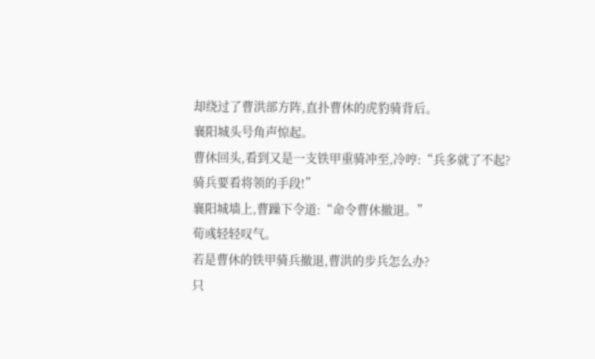却绕过了曹洪部方阵,直扑曹休的虎豹骑背后。
襄阳城头号角声惊起。
曹休回头,看到又是一支铁甲重骑冲至,冷哼:“兵多就了不起?骑兵要看将领的手段!”
襄阳城墙上,曹躁下令道:“命令曹休撤退。”
荀彧轻轻叹气。
若是曹休的铁甲骑兵撤退,曹洪的步兵怎么办?
只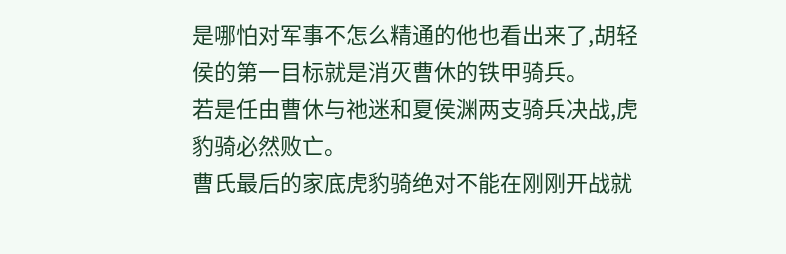是哪怕对军事不怎么精通的他也看出来了,胡轻侯的第一目标就是消灭曹休的铁甲骑兵。
若是任由曹休与祂迷和夏侯渊两支骑兵决战,虎豹骑必然败亡。
曹氏最后的家底虎豹骑绝对不能在刚刚开战就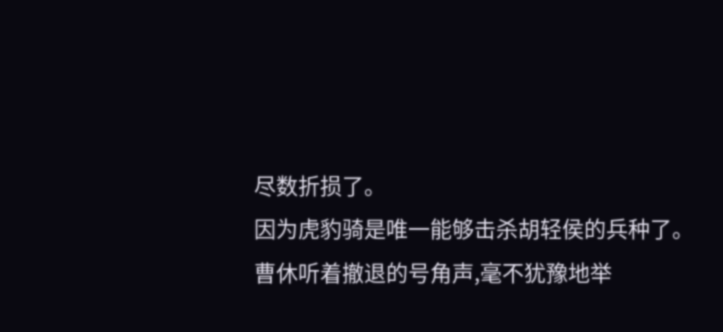尽数折损了。
因为虎豹骑是唯一能够击杀胡轻侯的兵种了。
曹休听着撤退的号角声,毫不犹豫地举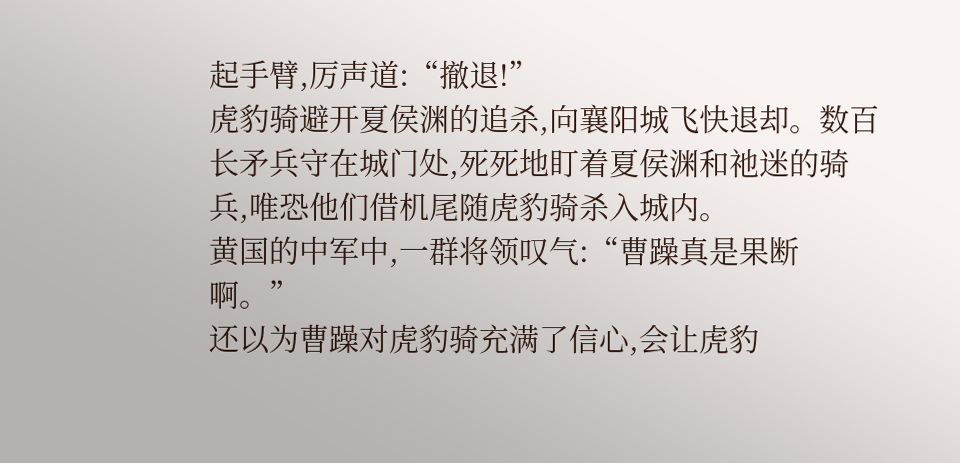起手臂,厉声道:“撤退!”
虎豹骑避开夏侯渊的追杀,向襄阳城飞快退却。数百长矛兵守在城门处,死死地盯着夏侯渊和祂迷的骑兵,唯恐他们借机尾随虎豹骑杀入城内。
黄国的中军中,一群将领叹气:“曹躁真是果断啊。”
还以为曹躁对虎豹骑充满了信心,会让虎豹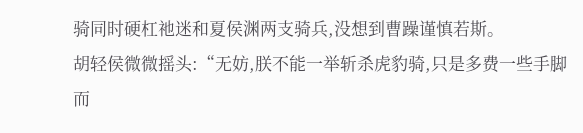骑同时硬杠祂迷和夏侯渊两支骑兵,没想到曹躁谨慎若斯。
胡轻侯微微摇头:“无妨,朕不能一举斩杀虎豹骑,只是多费一些手脚而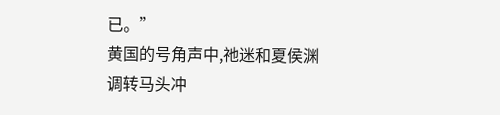已。”
黄国的号角声中,祂迷和夏侯渊调转马头冲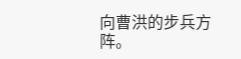向曹洪的步兵方阵。